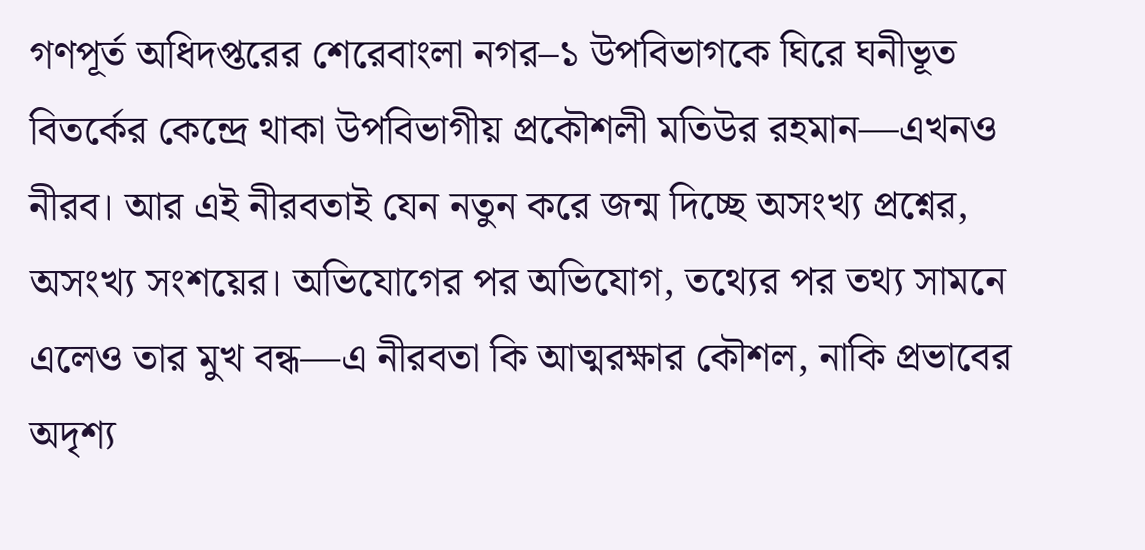গণপূর্ত অধিদপ্তরের শেরেবাংলা নগর–১ উপবিভাগকে ঘিরে ঘনীভূত বিতর্কের কেন্দ্রে থাকা উপবিভাগীয় প্রকৌশলী মতিউর রহমান—এখনও নীরব। আর এই নীরবতাই যেন নতুন করে জন্ম দিচ্ছে অসংখ্য প্রশ্নের, অসংখ্য সংশয়ের। অভিযোগের পর অভিযোগ, তথ্যের পর তথ্য সামনে এলেও তার মুখ বন্ধ—এ নীরবতা কি আত্মরক্ষার কৌশল, নাকি প্রভাবের অদৃশ্য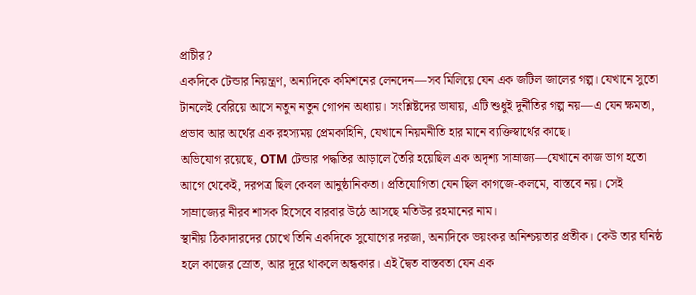প্রাচীর?
একদিকে টেন্ডার নিয়ন্ত্রণ, অন্যদিকে কমিশনের লেনদেন—সব মিলিয়ে যেন এক জটিল জালের গল্প। যেখানে সুতো টানলেই বেরিয়ে আসে নতুন নতুন গোপন অধ্যায়। সংশ্লিষ্টদের ভাষায়, এটি শুধুই দুর্নীতির গল্প নয়—এ যেন ক্ষমতা, প্রভাব আর অর্থের এক রহস্যময় প্রেমকাহিনি, যেখানে নিয়মনীতি হার মানে ব্যক্তিস্বার্থের কাছে।
অভিযোগ রয়েছে, OTM টেন্ডার পদ্ধতির আড়ালে তৈরি হয়েছিল এক অদৃশ্য সাম্রাজ্য—যেখানে কাজ ভাগ হতো আগে থেকেই, দরপত্র ছিল কেবল আনুষ্ঠানিকতা। প্রতিযোগিতা যেন ছিল কাগজে-কলমে, বাস্তবে নয়। সেই সাম্রাজ্যের নীরব শাসক হিসেবে বারবার উঠে আসছে মতিউর রহমানের নাম।
স্থানীয় ঠিকাদারদের চোখে তিনি একদিকে সুযোগের দরজা, অন্যদিকে ভয়ংকর অনিশ্চয়তার প্রতীক। কেউ তার ঘনিষ্ঠ হলে কাজের স্রোত, আর দূরে থাকলে অন্ধকার। এই দ্বৈত বাস্তবতা যেন এক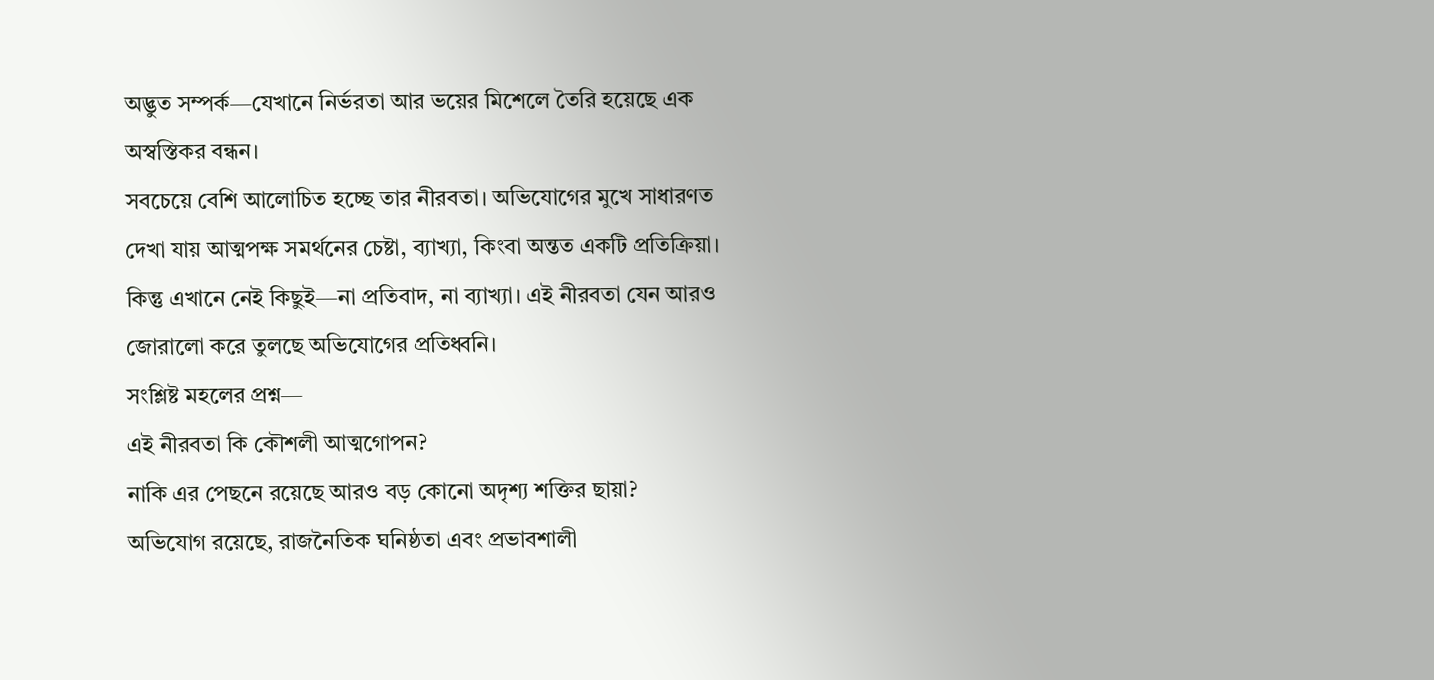অদ্ভুত সম্পর্ক—যেখানে নির্ভরতা আর ভয়ের মিশেলে তৈরি হয়েছে এক অস্বস্তিকর বন্ধন।
সবচেয়ে বেশি আলোচিত হচ্ছে তার নীরবতা। অভিযোগের মুখে সাধারণত দেখা যায় আত্মপক্ষ সমর্থনের চেষ্টা, ব্যাখ্যা, কিংবা অন্তত একটি প্রতিক্রিয়া। কিন্তু এখানে নেই কিছুই—না প্রতিবাদ, না ব্যাখ্যা। এই নীরবতা যেন আরও জোরালো করে তুলছে অভিযোগের প্রতিধ্বনি।
সংশ্লিষ্ট মহলের প্রশ্ন—
এই নীরবতা কি কৌশলী আত্মগোপন?
নাকি এর পেছনে রয়েছে আরও বড় কোনো অদৃশ্য শক্তির ছায়া?
অভিযোগ রয়েছে, রাজনৈতিক ঘনিষ্ঠতা এবং প্রভাবশালী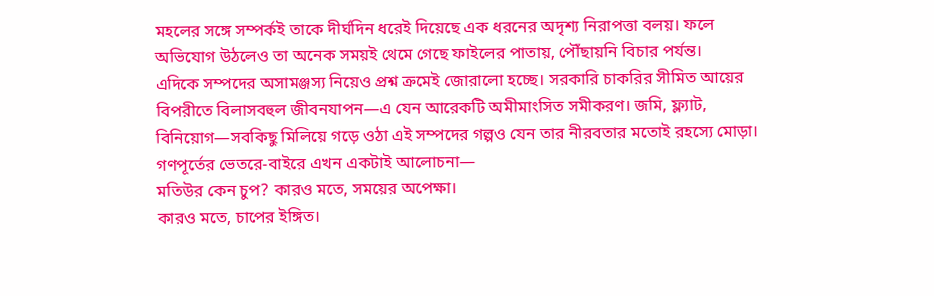মহলের সঙ্গে সম্পর্কই তাকে দীর্ঘদিন ধরেই দিয়েছে এক ধরনের অদৃশ্য নিরাপত্তা বলয়। ফলে অভিযোগ উঠলেও তা অনেক সময়ই থেমে গেছে ফাইলের পাতায়, পৌঁছায়নি বিচার পর্যন্ত।
এদিকে সম্পদের অসামঞ্জস্য নিয়েও প্রশ্ন ক্রমেই জোরালো হচ্ছে। সরকারি চাকরির সীমিত আয়ের বিপরীতে বিলাসবহুল জীবনযাপন—এ যেন আরেকটি অমীমাংসিত সমীকরণ। জমি, ফ্ল্যাট, বিনিয়োগ—সবকিছু মিলিয়ে গড়ে ওঠা এই সম্পদের গল্পও যেন তার নীরবতার মতোই রহস্যে মোড়া।
গণপূর্তের ভেতরে-বাইরে এখন একটাই আলোচনা—
মতিউর কেন চুপ? কারও মতে, সময়ের অপেক্ষা।
কারও মতে, চাপের ইঙ্গিত।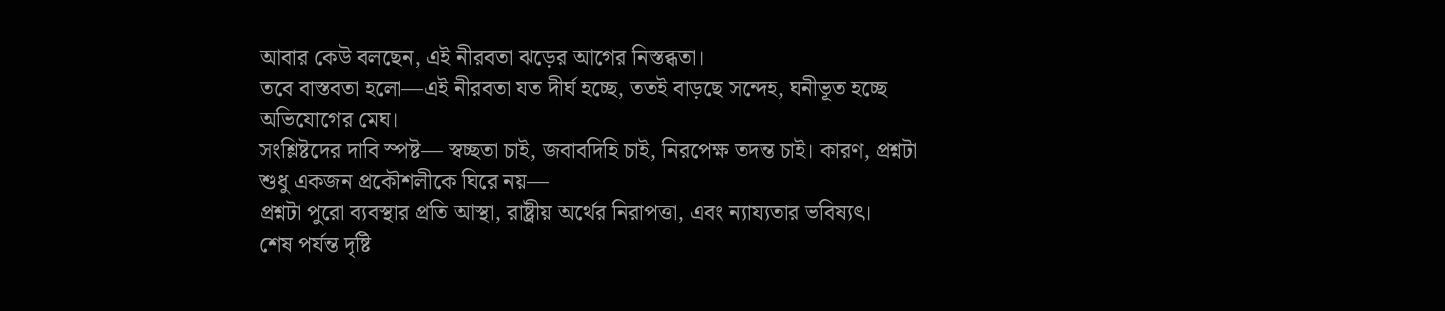আবার কেউ বলছেন, এই নীরবতা ঝড়ের আগের নিস্তব্ধতা।
তবে বাস্তবতা হলো—এই নীরবতা যত দীর্ঘ হচ্ছে, ততই বাড়ছে সন্দেহ, ঘনীভূত হচ্ছে অভিযোগের মেঘ।
সংশ্লিষ্টদের দাবি স্পষ্ট— স্বচ্ছতা চাই, জবাবদিহি চাই, নিরপেক্ষ তদন্ত চাই। কারণ, প্রশ্নটা শুধু একজন প্রকৌশলীকে ঘিরে নয়—
প্রশ্নটা পুরো ব্যবস্থার প্রতি আস্থা, রাষ্ট্রীয় অর্থের নিরাপত্তা, এবং ন্যায্যতার ভবিষ্যৎ।
শেষ পর্যন্ত দৃষ্টি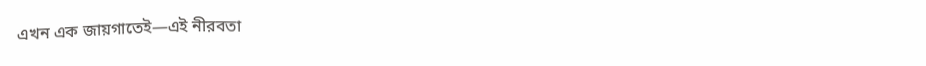এখন এক জায়গাতেই—এই নীরবতা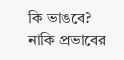কি ভাঙবে? নাকি প্রভাবের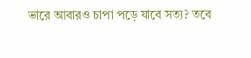ভারে আবারও চাপা পড়ে যাবে সত্য? তবে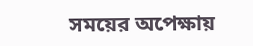সময়ের অপেক্ষায়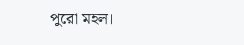পুরো মহল।